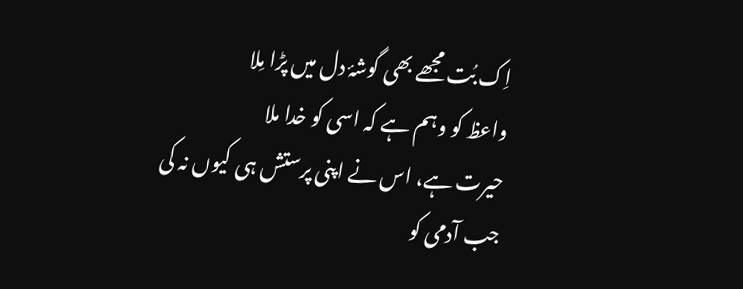اِک بُت مجھے بھی گوشۂ دل میں پڑا مِلا
واعظ کو وہم ہے کہ اسی کو خدا ملا
حیرت ہے، اس نے اپنی پرستش ہی کیوں نہ کی
جب آدمی کو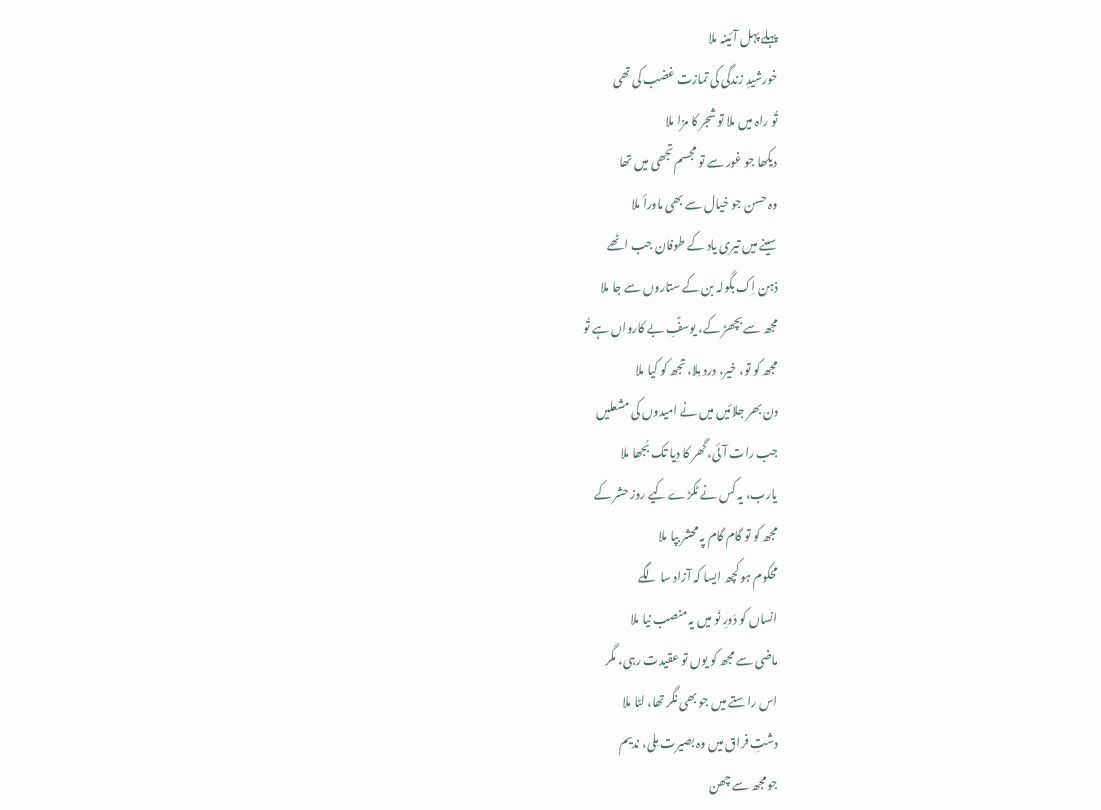پہلے پہل آئینہ ملا
خورشیدِ زندگی کی تمازت غضب کی تھی
تُو راہ میں ملا تو شجر کا مزا ملا
دیکھا جو غور سے تو مجسم تجھی میں تھا
وہ حسن جو خیال سے بھی ماورأ ملا
سینے میں تیری یاد کے طوفان جب اٹھے
ذہن اِک بگولہ بن کے ستاروں سے جا ملا
مجھ سے بچھڑ کے، یوسفِؑ بے کارواں ہے تُو
مجھ کو تو، خیر، درد مِلا، تجھ کو کیا ملا
دن بھر جلائیں میں نے امیدوں کی مشعلیں
جب رات آئی، گھر کا دِیا تک بُجھا ملا
یارب، یہ کس نے ٹکڑے کیے روز حشر کے
مجھ کو تو گام گام پہ محشر بپا ملا
محکوم ہو کچھ ایسا کہ آزاد سا لگے
انساں کو دَورِ نَو میں یہ منصب نیا ملا
ماضی سے مجھ کو یوں تو عقیدت رہی، مگر
اس راستے میں جو بھی نگر تھا، لٹا ملا
دشتِ فراق میں وہ بصیرت مِلی، ندیم
جو مجھ سے چھن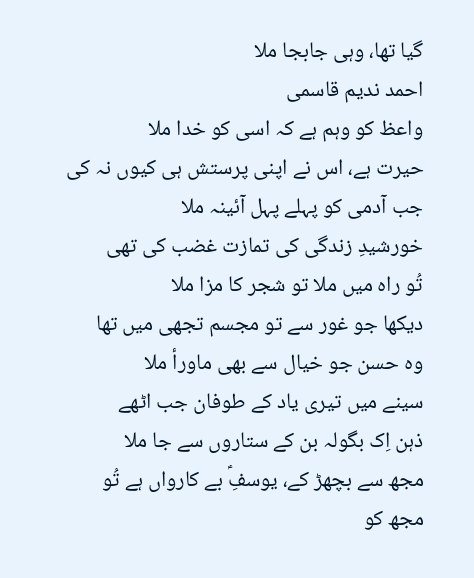گیا تھا، وہی جابجا ملا
احمد ندیم قاسمی
واعظ کو وہم ہے کہ اسی کو خدا ملا
حیرت ہے، اس نے اپنی پرستش ہی کیوں نہ کی
جب آدمی کو پہلے پہل آئینہ ملا
خورشیدِ زندگی کی تمازت غضب کی تھی
تُو راہ میں ملا تو شجر کا مزا ملا
دیکھا جو غور سے تو مجسم تجھی میں تھا
وہ حسن جو خیال سے بھی ماورأ ملا
سینے میں تیری یاد کے طوفان جب اٹھے
ذہن اِک بگولہ بن کے ستاروں سے جا ملا
مجھ سے بچھڑ کے، یوسفِؑ بے کارواں ہے تُو
مجھ کو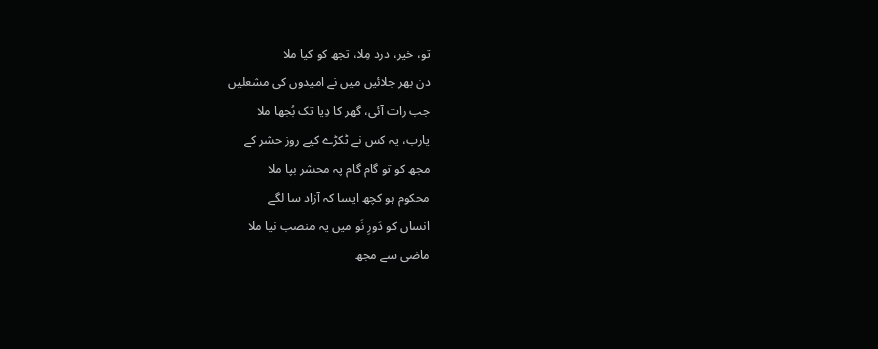تو، خیر، درد مِلا، تجھ کو کیا ملا
دن بھر جلائیں میں نے امیدوں کی مشعلیں
جب رات آئی، گھر کا دِیا تک بُجھا ملا
یارب، یہ کس نے ٹکڑے کیے روز حشر کے
مجھ کو تو گام گام پہ محشر بپا ملا
محکوم ہو کچھ ایسا کہ آزاد سا لگے
انساں کو دَورِ نَو میں یہ منصب نیا ملا
ماضی سے مجھ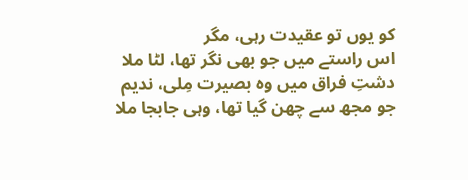کو یوں تو عقیدت رہی، مگر
اس راستے میں جو بھی نگر تھا، لٹا ملا
دشتِ فراق میں وہ بصیرت مِلی، ندیم
جو مجھ سے چھن گیا تھا، وہی جابجا ملا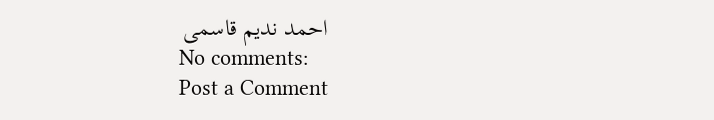احمد ندیم قاسمی
No comments:
Post a Comment